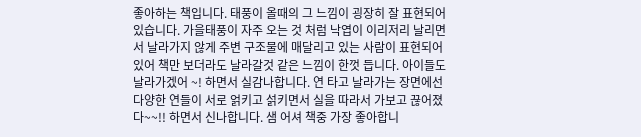좋아하는 책입니다. 태풍이 올때의 그 느낌이 굉장히 잘 표현되어 있습니다. 가을태풍이 자주 오는 것 처럼 낙엽이 이리저리 날리면서 날라가지 않게 주변 구조물에 매달리고 있는 사람이 표현되어 있어 책만 보더라도 날라갈것 같은 느낌이 한껏 듭니다. 아이들도 날라가겠어 ~! 하면서 실감나합니다. 연 타고 날라가는 장면에선 다양한 연들이 서로 얽키고 섥키면서 실을 따라서 가보고 끊어졌다~~!! 하면서 신나합니다. 샘 어셔 책중 가장 좋아합니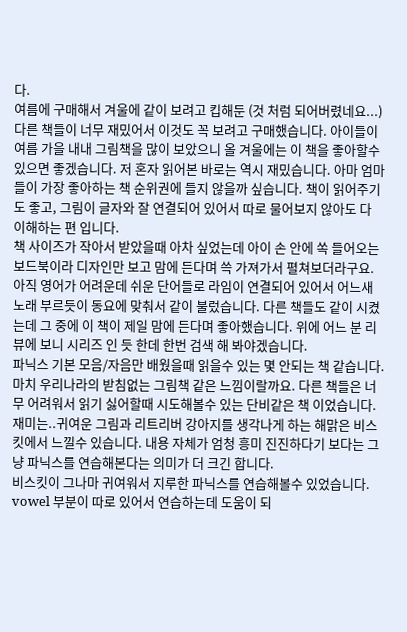다.
여름에 구매해서 겨울에 같이 보려고 킵해둔 (것 처럼 되어버렸네요...)
다른 책들이 너무 재밌어서 이것도 꼭 보려고 구매했습니다. 아이들이 여름 가을 내내 그림책을 많이 보았으니 올 겨울에는 이 책을 좋아할수 있으면 좋겠습니다. 저 혼자 읽어본 바로는 역시 재밌습니다. 아마 엄마들이 가장 좋아하는 책 순위권에 들지 않을까 싶습니다. 책이 읽어주기도 좋고, 그림이 글자와 잘 연결되어 있어서 따로 물어보지 않아도 다 이해하는 편 입니다.
책 사이즈가 작아서 받았을때 아차 싶었는데 아이 손 안에 쏙 들어오는 보드북이라 디자인만 보고 맘에 든다며 쓱 가져가서 펼쳐보더라구요. 아직 영어가 어려운데 쉬운 단어들로 라임이 연결되어 있어서 어느새 노래 부르듯이 동요에 맞춰서 같이 불렀습니다. 다른 책들도 같이 시켰는데 그 중에 이 책이 제일 맘에 든다며 좋아했습니다. 위에 어느 분 리뷰에 보니 시리즈 인 듯 한데 한번 검색 해 봐야겠습니다.
파닉스 기본 모음/자음만 배웠을때 읽을수 있는 몇 안되는 책 같습니다. 마치 우리나라의 받침없는 그림책 같은 느낌이랄까요. 다른 책들은 너무 어려워서 읽기 싫어할때 시도해볼수 있는 단비같은 책 이었습니다. 재미는..귀여운 그림과 리트리버 강아지를 생각나게 하는 해맑은 비스킷에서 느낄수 있습니다. 내용 자체가 엄청 흥미 진진하다기 보다는 그냥 파닉스를 연습해본다는 의미가 더 크긴 합니다.
비스킷이 그나마 귀여워서 지루한 파닉스를 연습해볼수 있었습니다. vowel 부분이 따로 있어서 연습하는데 도움이 되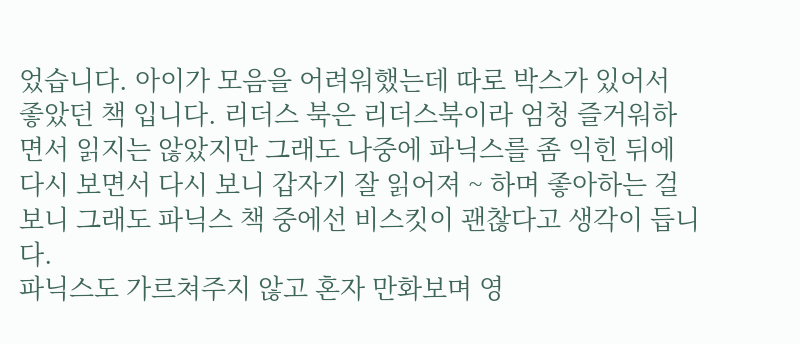었습니다. 아이가 모음을 어려워했는데 따로 박스가 있어서 좋았던 책 입니다. 리더스 북은 리더스북이라 엄청 즐거워하면서 읽지는 않았지만 그래도 나중에 파닉스를 좀 익힌 뒤에 다시 보면서 다시 보니 갑자기 잘 읽어져 ~ 하며 좋아하는 걸 보니 그래도 파닉스 책 중에선 비스킷이 괜찮다고 생각이 듭니다.
파닉스도 가르쳐주지 않고 혼자 만화보며 영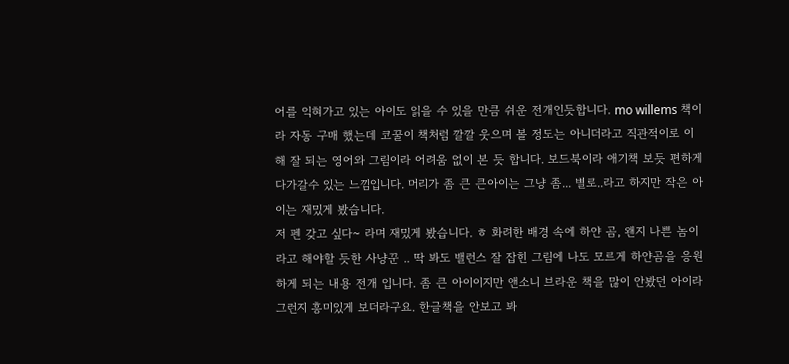어를 익혀가고 있는 아이도 읽을 수 있을 만큼 쉬운 전개인듯합니다. mo willems 책이라 자동 구매 했는데 코꿀이 책처럼 깔깔 웃으며 볼 정도는 아니더라고 직관적이로 이해 잘 되는 영어와 그림이라 어려움 없이 본 듯 합니다. 보드북이라 애기책 보듯 편하게 다가갈수 있는 느낌입니다. 머리가 좀 큰 큰아이는 그냥 좀... 별로..라고 하지만 작은 아이는 재밌게 봤습니다.
저 펜 갖고 싶다~ 라며 재밌게 봤습니다. ㅎ 화려한 배경 속에 하얀 곰, 왠지 나쁜 놈이라고 해야할 듯한 사냥꾼 .. 딱 봐도 밸런스 잘 잡힌 그림에 나도 모르게 하얀곰을 응원하게 되는 내용 전개 입니다. 좀 큰 아이이지만 앤소니 브라운 책을 많이 안봤던 아이라 그런지 흥미있게 보더라구요. 한글책을 안보고 봐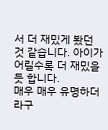서 더 재밌게 봤던 것 같습니다. 아이가 어릴수록 더 재밌을듯 합니다.
매우 매우 유명하더라구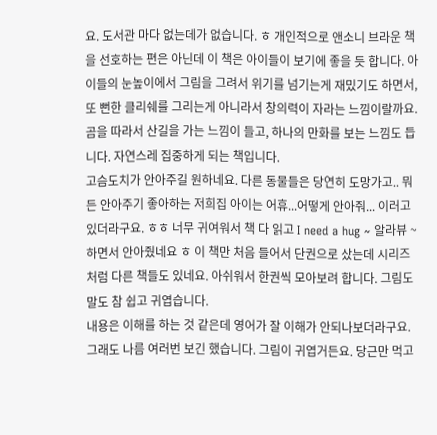요. 도서관 마다 없는데가 없습니다. ㅎ 개인적으로 앤소니 브라운 책을 선호하는 편은 아닌데 이 책은 아이들이 보기에 좋을 듯 합니다. 아이들의 눈높이에서 그림을 그려서 위기를 넘기는게 재밌기도 하면서, 또 뻔한 클리쉐를 그리는게 아니라서 창의력이 자라는 느낌이랄까요. 곰을 따라서 산길을 가는 느낌이 들고, 하나의 만화를 보는 느낌도 듭니다. 자연스레 집중하게 되는 책입니다.
고슴도치가 안아주길 원하네요. 다른 동물들은 당연히 도망가고.. 뭐든 안아주기 좋아하는 저희집 아이는 어휴...어떻게 안아줘... 이러고 있더라구요. ㅎㅎ 너무 귀여워서 책 다 읽고 I need a hug ~ 알라뷰 ~ 하면서 안아줬네요 ㅎ 이 책만 처음 들어서 단권으로 샀는데 시리즈 처럼 다른 책들도 있네요. 아쉬워서 한권씩 모아보려 합니다. 그림도 말도 참 쉽고 귀엽습니다.
내용은 이해를 하는 것 같은데 영어가 잘 이해가 안되나보더라구요. 그래도 나름 여러번 보긴 했습니다. 그림이 귀엽거든요. 당근만 먹고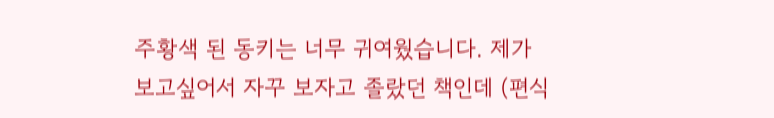주황색 된 동키는 너무 귀여웠습니다. 제가 보고싶어서 자꾸 보자고 졸랐던 책인데 (편식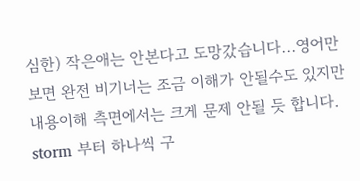심한) 작은애는 안본다고 도망갔습니다...영어만 보면 완전 비기너는 조금 이해가 안될수도 있지만 내용이해 측면에서는 크게 문제 안될 듯 합니다.
storm 부터 하나씩 구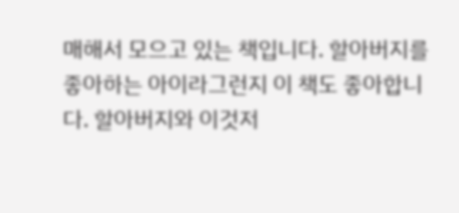매해서 모으고 있는 책입니다. 할아버지를 좋아하는 아이라그런지 이 책도 좋아합니다. 할아버지와 이것저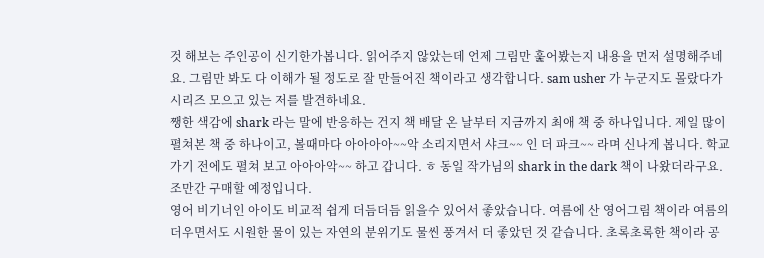것 해보는 주인공이 신기한가봅니다. 읽어주지 않았는데 언제 그림만 훑어봤는지 내용을 먼저 설명해주네요. 그림만 봐도 다 이해가 될 정도로 잘 만들어진 책이라고 생각합니다. sam usher 가 누군지도 몰랐다가 시리즈 모으고 있는 저를 발견하네요.
쨍한 색감에 shark 라는 말에 반응하는 건지 책 배달 온 날부터 지금까지 최애 책 중 하나입니다. 제일 많이 펼쳐본 책 중 하나이고, 볼때마다 아아아아~~악 소리지면서 샤크~~ 인 더 파크~~ 라며 신나게 봅니다. 학교가기 전에도 펼쳐 보고 아아아악~~ 하고 갑니다. ㅎ 동일 작가님의 shark in the dark 책이 나왔더라구요. 조만간 구매할 예정입니다.
영어 비기너인 아이도 비교적 쉽게 더듬더듬 읽을수 있어서 좋았습니다. 여름에 산 영어그림 책이라 여름의 더우면서도 시원한 물이 있는 자연의 분위기도 물씬 풍겨서 더 좋았던 것 같습니다. 초록초록한 책이라 공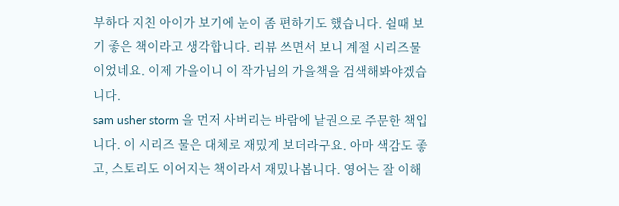부하다 지친 아이가 보기에 눈이 좀 편하기도 했습니다. 쉴때 보기 좋은 책이라고 생각합니다. 리뷰 쓰면서 보니 계절 시리즈물이었네요. 이제 가을이니 이 작가님의 가을책을 검색해봐야겠습니다.
sam usher storm 을 먼저 사버리는 바람에 낱권으로 주문한 책입니다. 이 시리즈 물은 대체로 재밌게 보더라구요. 아마 색감도 좋고, 스토리도 이어지는 책이라서 재밌나봅니다. 영어는 잘 이해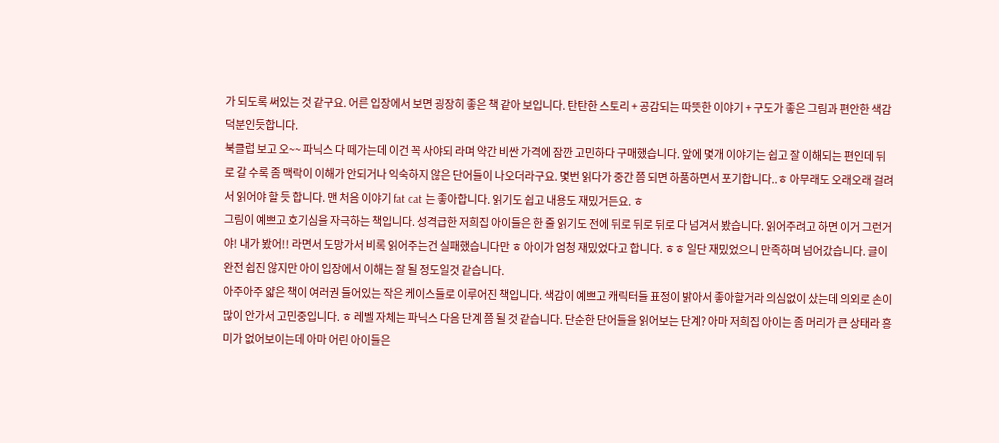가 되도록 써있는 것 같구요. 어른 입장에서 보면 굉장히 좋은 책 같아 보입니다. 탄탄한 스토리 + 공감되는 따뜻한 이야기 + 구도가 좋은 그림과 편안한 색감 덕분인듯합니다.
북클럽 보고 오~~ 파닉스 다 떼가는데 이건 꼭 사야되 라며 약간 비싼 가격에 잠깐 고민하다 구매했습니다. 앞에 몇개 이야기는 쉽고 잘 이해되는 편인데 뒤로 갈 수록 좀 맥락이 이해가 안되거나 익숙하지 않은 단어들이 나오더라구요. 몇번 읽다가 중간 쯤 되면 하품하면서 포기합니다..ㅎ 아무래도 오래오래 걸려서 읽어야 할 듯 합니다. 맨 처음 이야기 fat cat 는 좋아합니다. 읽기도 쉽고 내용도 재밌거든요. ㅎ
그림이 예쁘고 호기심을 자극하는 책입니다. 성격급한 저희집 아이들은 한 줄 읽기도 전에 뒤로 뒤로 뒤로 다 넘겨서 봤습니다. 읽어주려고 하면 이거 그런거야! 내가 봤어!! 라면서 도망가서 비록 읽어주는건 실패했습니다만 ㅎ 아이가 엄청 재밌었다고 합니다. ㅎㅎ 일단 재밌었으니 만족하며 넘어갔습니다. 글이 완전 쉽진 않지만 아이 입장에서 이해는 잘 될 정도일것 같습니다.
아주아주 얇은 책이 여러권 들어있는 작은 케이스들로 이루어진 책입니다. 색감이 예쁘고 캐릭터들 표정이 밝아서 좋아할거라 의심없이 샀는데 의외로 손이 많이 안가서 고민중입니다. ㅎ 레벨 자체는 파닉스 다음 단계 쯤 될 것 같습니다. 단순한 단어들을 읽어보는 단계? 아마 저희집 아이는 좀 머리가 큰 상태라 흥미가 없어보이는데 아마 어린 아이들은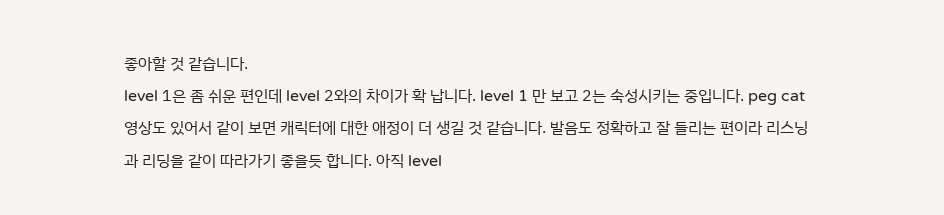좋아할 것 같습니다.
level 1은 좀 쉬운 편인데 level 2와의 차이가 확 납니다. level 1 만 보고 2는 숙성시키는 중입니다. peg cat 영상도 있어서 같이 보면 캐릭터에 대한 애정이 더 생길 것 같습니다. 발음도 정확하고 잘 들리는 편이라 리스닝과 리딩을 같이 따라가기 좋을듯 합니다. 아직 level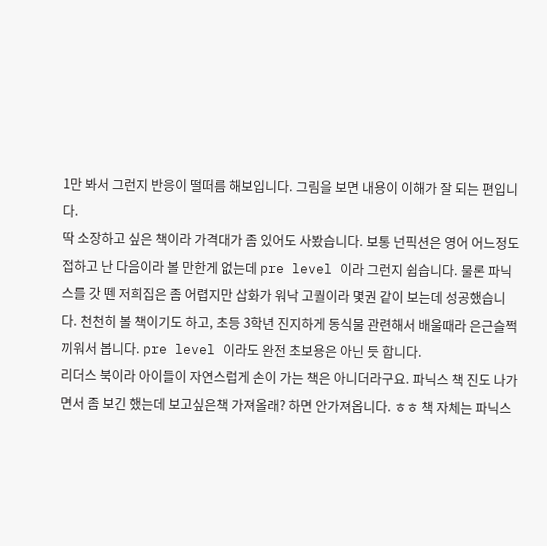1만 봐서 그런지 반응이 떨떠름 해보입니다. 그림을 보면 내용이 이해가 잘 되는 편입니다.
딱 소장하고 싶은 책이라 가격대가 좀 있어도 사봤습니다. 보통 넌픽션은 영어 어느정도 접하고 난 다음이라 볼 만한게 없는데 pre level 이라 그런지 쉽습니다. 물론 파닉스를 갓 뗀 저희집은 좀 어렵지만 삽화가 워낙 고퀄이라 몇권 같이 보는데 성공했습니다. 천천히 볼 책이기도 하고, 초등 3학년 진지하게 동식물 관련해서 배울때라 은근슬쩍 끼워서 봅니다. pre level 이라도 완전 초보용은 아닌 듯 합니다.
리더스 북이라 아이들이 자연스럽게 손이 가는 책은 아니더라구요. 파닉스 책 진도 나가면서 좀 보긴 했는데 보고싶은책 가져올래? 하면 안가져옵니다. ㅎㅎ 책 자체는 파닉스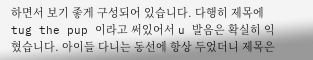하면서 보기 좋게 구성되어 있습니다. 다행히 제목에 tug the pup 이라고 써있어서 u 발음은 확실히 익혔습니다. 아이들 다니는 동선에 항상 두었더니 제목은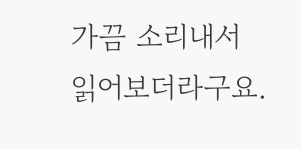가끔 소리내서 읽어보더라구요.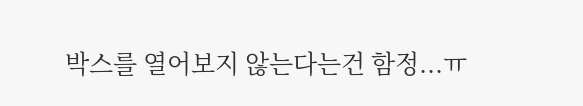박스를 열어보지 않는다는건 함정...ㅠ